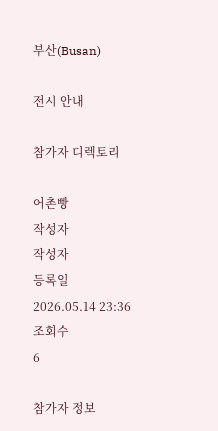부산(Busan)

전시 안내

참가자 디렉토리

어촌빵
작성자
작성자
등록일
2026.05.14 23:36
조회수
6

참가자 정보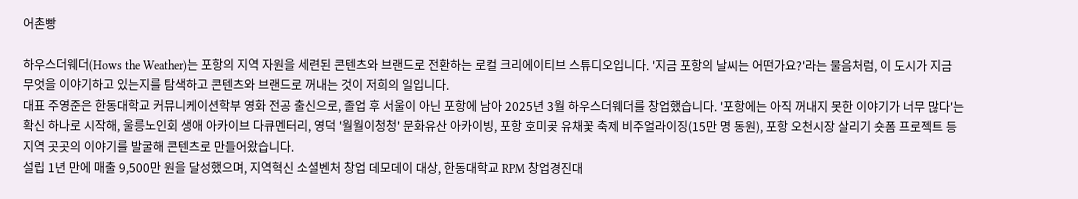어촌빵

하우스더웨더(Hows the Weather)는 포항의 지역 자원을 세련된 콘텐츠와 브랜드로 전환하는 로컬 크리에이티브 스튜디오입니다. '지금 포항의 날씨는 어떤가요?'라는 물음처럼, 이 도시가 지금 무엇을 이야기하고 있는지를 탐색하고 콘텐츠와 브랜드로 꺼내는 것이 저희의 일입니다.
대표 주영준은 한동대학교 커뮤니케이션학부 영화 전공 출신으로, 졸업 후 서울이 아닌 포항에 남아 2025년 3월 하우스더웨더를 창업했습니다. '포항에는 아직 꺼내지 못한 이야기가 너무 많다'는 확신 하나로 시작해, 울릉노인회 생애 아카이브 다큐멘터리, 영덕 '월월이청청' 문화유산 아카이빙, 포항 호미곶 유채꽃 축제 비주얼라이징(15만 명 동원), 포항 오천시장 살리기 숏폼 프로젝트 등 지역 곳곳의 이야기를 발굴해 콘텐츠로 만들어왔습니다.
설립 1년 만에 매출 9,500만 원을 달성했으며, 지역혁신 소셜벤처 창업 데모데이 대상, 한동대학교 RPM 창업경진대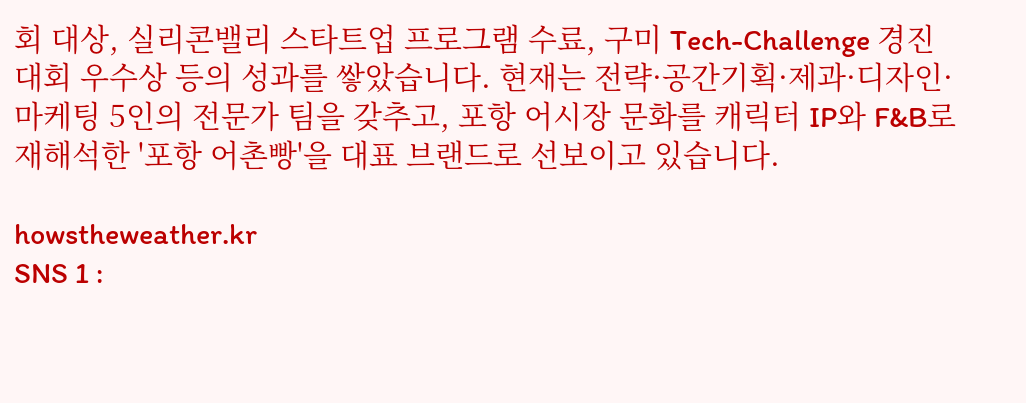회 대상, 실리콘밸리 스타트업 프로그램 수료, 구미 Tech-Challenge 경진대회 우수상 등의 성과를 쌓았습니다. 현재는 전략·공간기획·제과·디자인·마케팅 5인의 전문가 팀을 갖추고, 포항 어시장 문화를 캐릭터 IP와 F&B로 재해석한 '포항 어촌빵'을 대표 브랜드로 선보이고 있습니다.

howstheweather.kr
SNS 1 :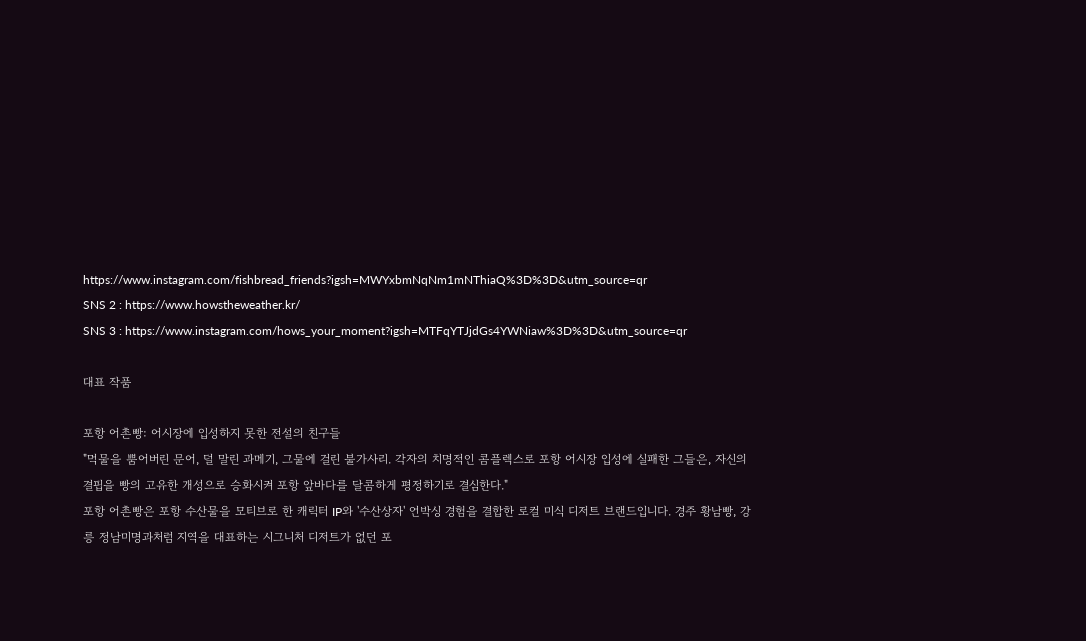https://www.instagram.com/fishbread_friends?igsh=MWYxbmNqNm1mNThiaQ%3D%3D&utm_source=qr
SNS 2 : https://www.howstheweather.kr/
SNS 3 : https://www.instagram.com/hows_your_moment?igsh=MTFqYTJjdGs4YWNiaw%3D%3D&utm_source=qr

대표 작품

포항 어촌빵: 어시장에 입성하지 못한 전설의 친구들
"먹물을 뿜어버린 문어, 덜 말린 과메기, 그물에 걸린 불가사리. 각자의 치명적인 콤플렉스로 포항 어시장 입성에 실패한 그들은, 자신의 결핍을 빵의 고유한 개성으로 승화시켜 포항 앞바다를 달콤하게 평정하기로 결심한다."
포항 어촌빵은 포항 수산물을 모티브로 한 캐릭터 IP와 '수산상자' 언박싱 경험을 결합한 로컬 미식 디저트 브랜드입니다. 경주 황남빵, 강릉 정남미명과처럼 지역을 대표하는 시그니처 디저트가 없던 포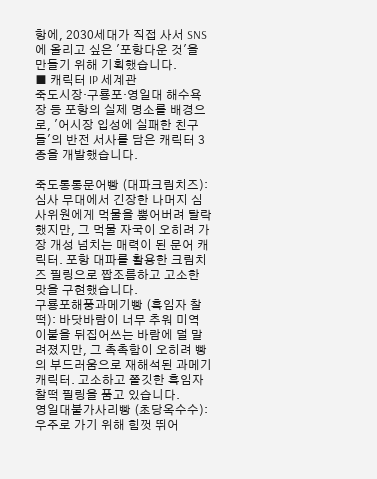항에, 2030세대가 직접 사서 SNS에 올리고 싶은 '포항다운 것'을 만들기 위해 기획했습니다.
■ 캐릭터 IP 세계관
죽도시장·구룡포·영일대 해수욕장 등 포항의 실제 명소를 배경으로, '어시장 입성에 실패한 친구들'의 반전 서사를 담은 캐릭터 3종을 개발했습니다.

죽도통통문어빵 (대파크림치즈): 심사 무대에서 긴장한 나머지 심사위원에게 먹물을 뿜어버려 탈락했지만, 그 먹물 자국이 오히려 가장 개성 넘치는 매력이 된 문어 캐릭터. 포항 대파를 활용한 크림치즈 필링으로 짭조름하고 고소한 맛을 구현했습니다.
구룡포해풍과메기빵 (흑임자 찰떡): 바닷바람이 너무 추워 미역 이불을 뒤집어쓰는 바람에 덜 말려졌지만, 그 촉촉함이 오히려 빵의 부드러움으로 재해석된 과메기 캐릭터. 고소하고 쫄깃한 흑임자 찰떡 필링을 품고 있습니다.
영일대불가사리빵 (초당옥수수): 우주로 가기 위해 힘껏 뛰어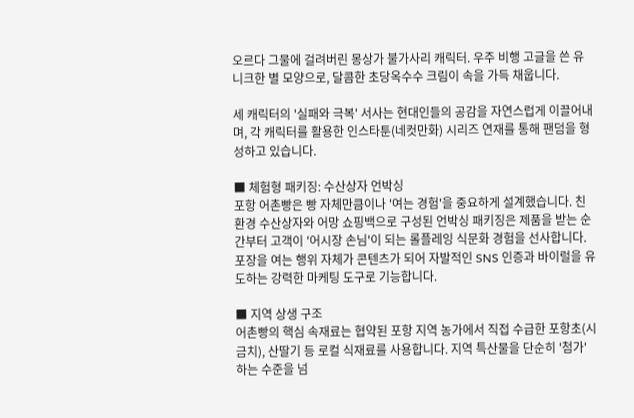오르다 그물에 걸려버린 몽상가 불가사리 캐릭터. 우주 비행 고글을 쓴 유니크한 별 모양으로, 달콤한 초당옥수수 크림이 속을 가득 채웁니다.

세 캐릭터의 '실패와 극복' 서사는 현대인들의 공감을 자연스럽게 이끌어내며, 각 캐릭터를 활용한 인스타툰(네컷만화) 시리즈 연재를 통해 팬덤을 형성하고 있습니다.

■ 체험형 패키징: 수산상자 언박싱
포항 어촌빵은 빵 자체만큼이나 '여는 경험'을 중요하게 설계했습니다. 친환경 수산상자와 어망 쇼핑백으로 구성된 언박싱 패키징은 제품을 받는 순간부터 고객이 '어시장 손님'이 되는 롤플레잉 식문화 경험을 선사합니다. 포장을 여는 행위 자체가 콘텐츠가 되어 자발적인 SNS 인증과 바이럴을 유도하는 강력한 마케팅 도구로 기능합니다.

■ 지역 상생 구조
어촌빵의 핵심 속재료는 협약된 포항 지역 농가에서 직접 수급한 포항초(시금치), 산딸기 등 로컬 식재료를 사용합니다. 지역 특산물을 단순히 '첨가'하는 수준을 넘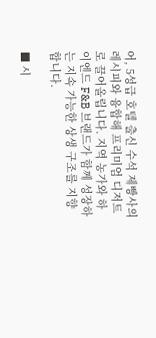어, 5성급 호텔 출신 수석 제빵사의 레시피와 융합해 프리미엄 디저트로 끌어올립니다. 지역 농가와 하이엔드 F&B 브랜드가 함께 성장하는 지속 가능한 상생 구조를 지향합니다.

■ 시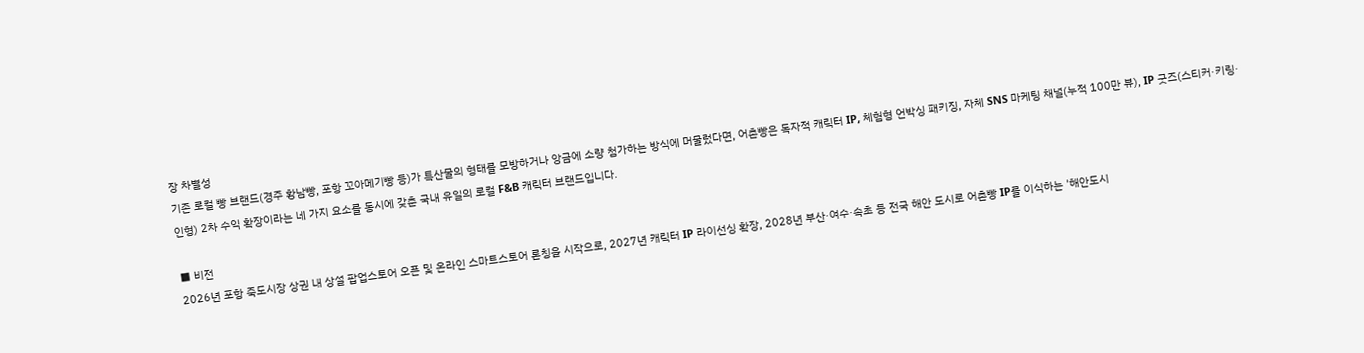장 차별성
기존 로컬 빵 브랜드(경주 황남빵, 포항 꼬아메기빵 등)가 특산물의 형태를 모방하거나 앙금에 소량 첨가하는 방식에 머물렀다면, 어촌빵은 독자적 캐릭터 IP, 체험형 언박싱 패키징, 자체 SNS 마케팅 채널(누적 100만 뷰), IP 굿즈(스티커·키링·인형) 2차 수익 확장이라는 네 가지 요소를 동시에 갖춘 국내 유일의 로컬 F&B 캐릭터 브랜드입니다.

■ 비전
2026년 포항 죽도시장 상권 내 상설 팝업스토어 오픈 및 온라인 스마트스토어 론칭을 시작으로, 2027년 캐릭터 IP 라이선싱 확장, 2028년 부산·여수·속초 등 전국 해안 도시로 어촌빵 IP를 이식하는 '해안도시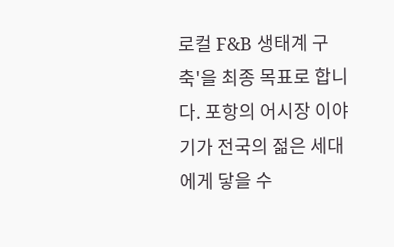로컬 F&B 생태계 구축'을 최종 목표로 합니다. 포항의 어시장 이야기가 전국의 젊은 세대에게 닿을 수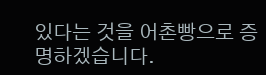있다는 것을 어촌빵으로 증명하겠습니다.